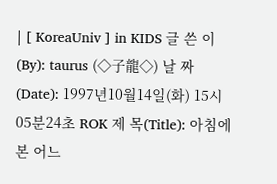| [ KoreaUniv ] in KIDS 글 쓴 이(By): taurus (◇子龍◇) 날 짜 (Date): 1997년10월14일(화) 15시05분24초 ROK 제 목(Title): 아침에 본 어느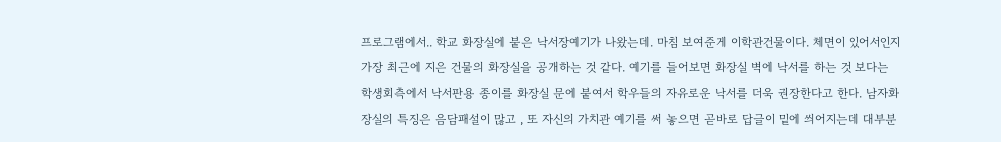프로그램에서.. 학교 화장실에 붙은 낙서장예기가 나왔는데. 마침 보여준게 이학관건물이다. 체면이 있어서인지 가장 최근에 지은 건물의 화장실을 공개하는 것 같다. 예기를 들어보면 화장실 벽에 낙서를 하는 것 보다는 학생회측에서 낙서판용 종이를 화장실 문에 붙여서 학우들의 자유로운 낙서를 더욱 권장한다고 한다. 남자화장실의 특징은 음담패설이 많고 , 또 자신의 가치관 예기를 써 놓으면 곧바로 답글이 밑에 씌어지는데 대부분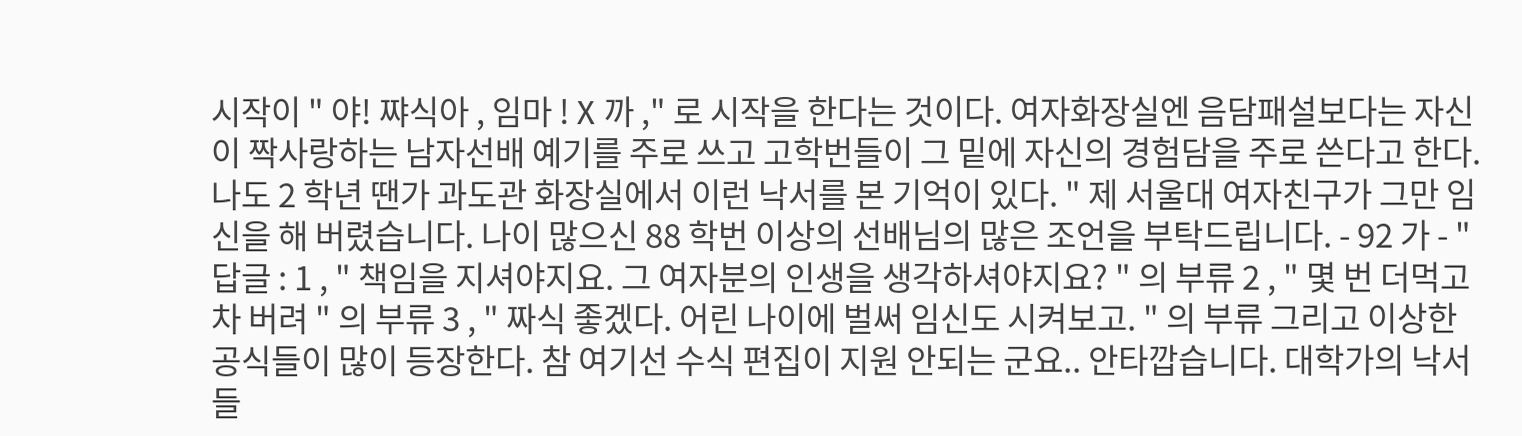시작이 " 야! 쨔식아 , 임마 ! X 까 ," 로 시작을 한다는 것이다. 여자화장실엔 음담패설보다는 자신이 짝사랑하는 남자선배 예기를 주로 쓰고 고학번들이 그 밑에 자신의 경험담을 주로 쓴다고 한다. 나도 2 학년 땐가 과도관 화장실에서 이런 낙서를 본 기억이 있다. " 제 서울대 여자친구가 그만 임신을 해 버렸습니다. 나이 많으신 88 학번 이상의 선배님의 많은 조언을 부탁드립니다. - 92 가 - " 답글 : 1 , " 책임을 지셔야지요. 그 여자분의 인생을 생각하셔야지요? " 의 부류 2 , " 몇 번 더먹고 차 버려 " 의 부류 3 , " 짜식 좋겠다. 어린 나이에 벌써 임신도 시켜보고. " 의 부류 그리고 이상한 공식들이 많이 등장한다. 참 여기선 수식 편집이 지원 안되는 군요.. 안타깝습니다. 대학가의 낙서들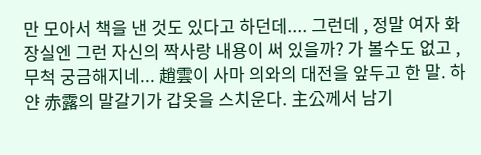만 모아서 책을 낸 것도 있다고 하던데.... 그런데 , 정말 여자 화장실엔 그런 자신의 짝사랑 내용이 써 있을까? 가 볼수도 없고 , 무척 궁금해지네... 趙雲이 사마 의와의 대전을 앞두고 한 말. 하얀 赤露의 말갈기가 갑옷을 스치운다. 主公께서 남기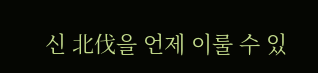신 北伐을 언제 이룰 수 있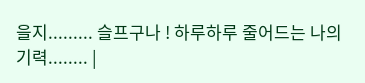을지......... 슬프구나 ! 하루하루 줄어드는 나의 기력........ |